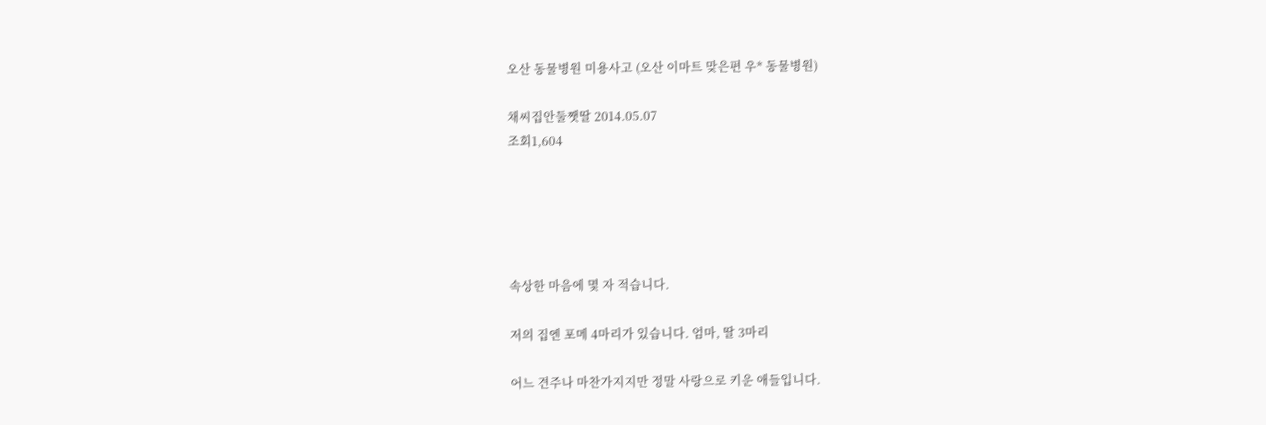오산 동물병원 미용사고 (오산 이마트 맞은편 우* 동물병원)

채씨집안둘쨋딸 2014.05.07
조회1,604





속상한 마음에 몇 자 적습니다.

저의 집엔 포메 4마리가 있습니다. 엄마, 딸 3마리

어느 견주나 마찬가지지만 정말 사랑으로 키운 애들입니다.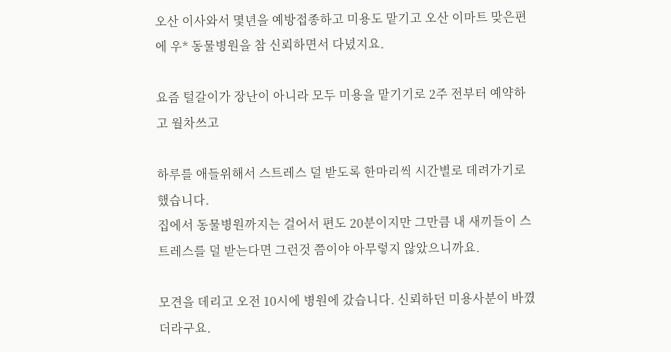오산 이사와서 몇년을 예방접종하고 미용도 맡기고 오산 이마트 맞은편에 우* 동물병원을 참 신뢰하면서 다녔지요.

요즘 털갈이가 장난이 아니라 모두 미용을 맡기기로 2주 전부터 예약하고 월차쓰고

하루를 애들위해서 스트레스 덜 받도록 한마리씩 시간별로 데려가기로 했습니다.
집에서 동물병원까지는 걸어서 편도 20분이지만 그만큼 내 새끼들이 스트레스를 덜 받는다면 그런것 쯤이야 아무렇지 않았으니까요.

모견을 데리고 오전 10시에 병원에 갔습니다. 신뢰하던 미용사분이 바꼈더라구요.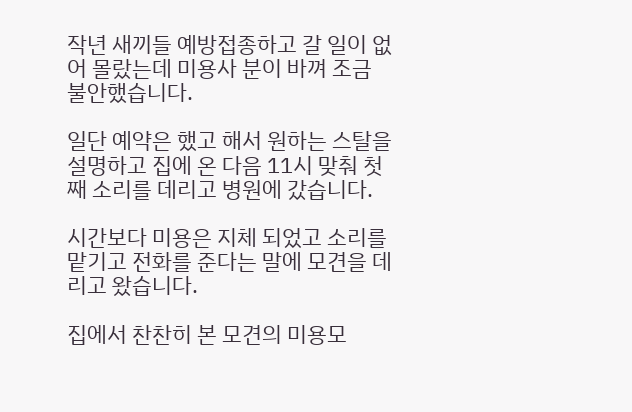작년 새끼들 예방접종하고 갈 일이 없어 몰랐는데 미용사 분이 바껴 조금 불안했습니다.

일단 예약은 했고 해서 원하는 스탈을 설명하고 집에 온 다음 11시 맞춰 첫째 소리를 데리고 병원에 갔습니다.

시간보다 미용은 지체 되었고 소리를 맡기고 전화를 준다는 말에 모견을 데리고 왔습니다.

집에서 찬찬히 본 모견의 미용모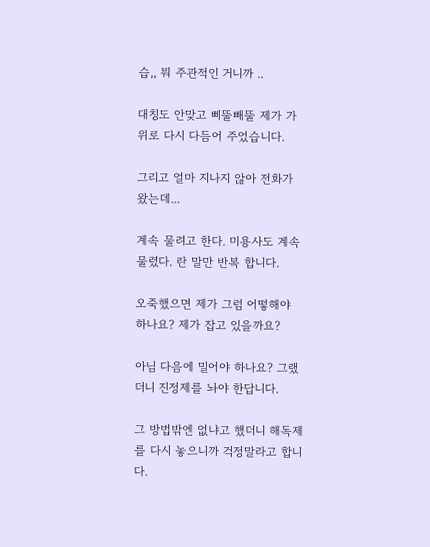습,, 뭐 주관적인 거니까 ..

대칭도 안맞고 삐뚤빼뚤 제가 가위로 다시 다듬어 주었습니다.

그리고 얼마 지나지 않아 전화가 왔는데...

계속 물려고 한다. 미용사도 계속 물렸다. 란 말만 반복 합니다.

오죽했으면 제가 그럼 어떻해야 하나요? 제가 잡고 있을까요?

아님 다음에 밀어야 하나요? 그랬더니 진정제를 놔야 한답니다.

그 방법밖엔 없냐고 했더니 해독제를 다시 놓으니까 걱정말라고 합니다.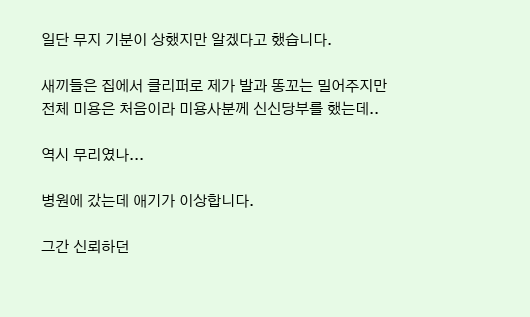일단 무지 기분이 상했지만 알겠다고 했습니다.

새끼들은 집에서 클리퍼로 제가 발과 똥꼬는 밀어주지만 전체 미용은 처음이라 미용사분께 신신당부를 했는데..

역시 무리였나...

병원에 갔는데 애기가 이상합니다.

그간 신뢰하던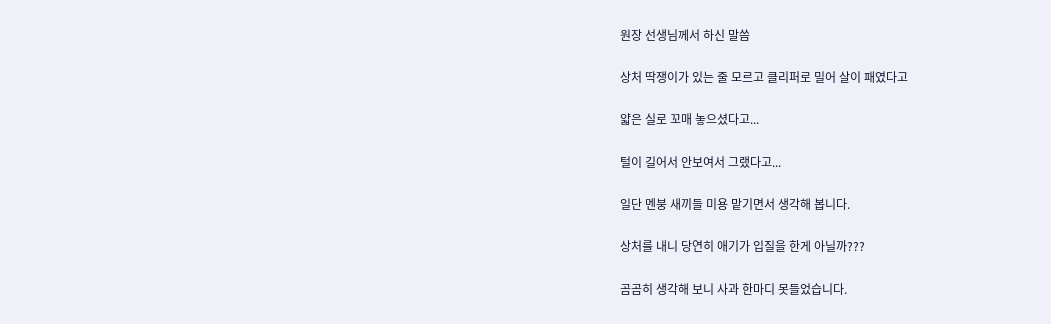원장 선생님께서 하신 말씀

상처 딱쟁이가 있는 줄 모르고 클리퍼로 밀어 살이 패였다고

얇은 실로 꼬매 놓으셨다고...

털이 길어서 안보여서 그랬다고...

일단 멘붕 새끼들 미용 맡기면서 생각해 봅니다.

상처를 내니 당연히 애기가 입질을 한게 아닐까???

곰곰히 생각해 보니 사과 한마디 못들었습니다.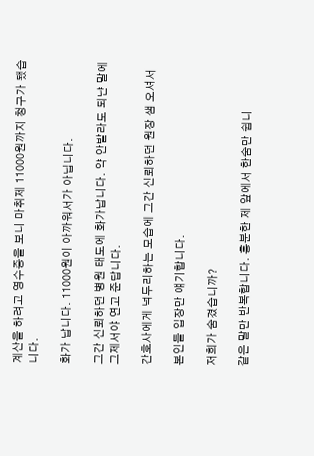계산을 하려고 영수증을 보니 마취제 11000원까지 청구가 됐습니다.

화가 납니다. 11000원이 아까워서가 아닙니다.

그간 신뢰하던 병원 태도에 화가납니다. 약 안발라도 되냔 말에 그제서야 연고 준답니다.

간호사에게 넉두리하는 모습에 그간 신뢰하던 원장 샘 오셔서

본인들 입장만 얘기합니다.

저희가 숨겼습니까?

같은 말만 반복합니다. 흥분한 제 앞에서 한숨만 쉽니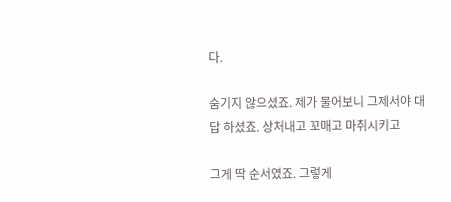다.

숨기지 않으셨죠. 제가 물어보니 그제서야 대답 하셨죠. 상처내고 꼬매고 마취시키고

그게 딱 순서였죠. 그렇게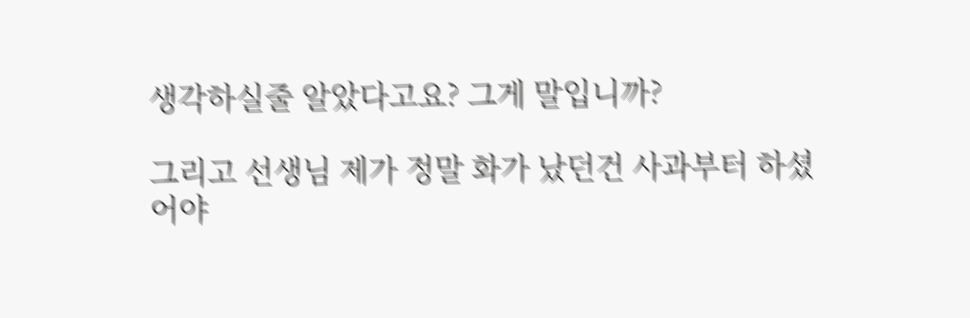생각하실줄 알았다고요? 그게 말입니까?

그리고 선생님 제가 정말 화가 났던건 사과부터 하셨어야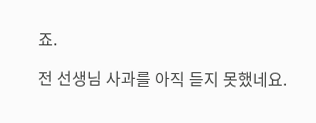죠.

전 선생님 사과를 아직 듣지 못했네요.